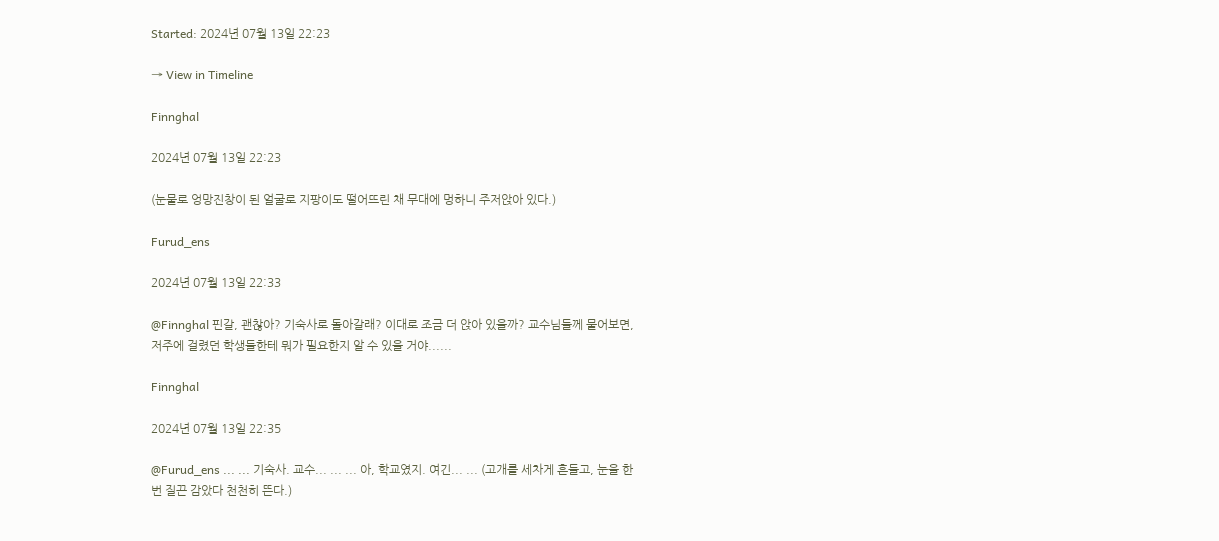Started: 2024년 07월 13일 22:23

→ View in Timeline

Finnghal

2024년 07월 13일 22:23

(눈물로 엉망진창이 된 얼굴로 지팡이도 떨어뜨린 채 무대에 멍하니 주저앉아 있다.)

Furud_ens

2024년 07월 13일 22:33

@Finnghal 핀갈, 괜찮아? 기숙사로 돌아갈래? 이대로 조금 더 앉아 있을까? 교수님들께 물어보면, 저주에 걸렸던 학생들한테 뭐가 필요한지 알 수 있을 거야......

Finnghal

2024년 07월 13일 22:35

@Furud_ens ... ... 기숙사. 교수... ... ... 아, 학교였지. 여긴... ... (고개를 세차게 흔들고, 눈을 한 번 질끈 감았다 천천히 뜬다.)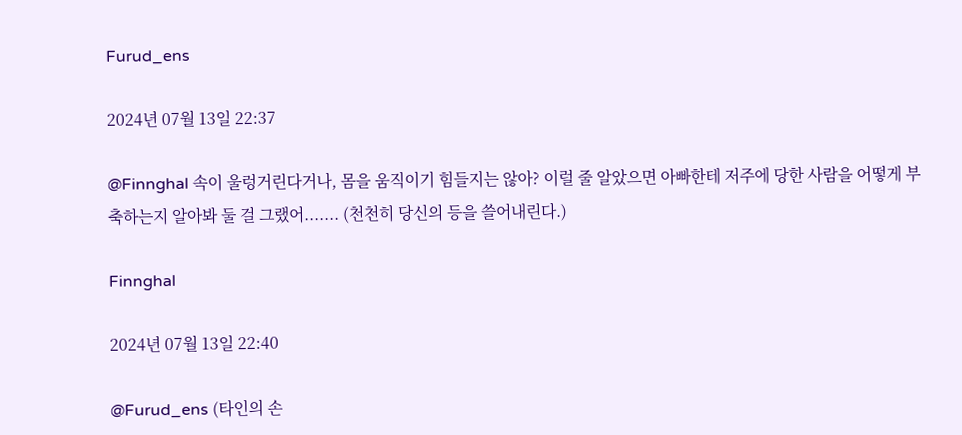Furud_ens

2024년 07월 13일 22:37

@Finnghal 속이 울렁거린다거나, 몸을 움직이기 힘들지는 않아? 이럴 줄 알았으면 아빠한테 저주에 당한 사람을 어떻게 부축하는지 알아봐 둘 걸 그랬어....... (천천히 당신의 등을 쓸어내린다.)

Finnghal

2024년 07월 13일 22:40

@Furud_ens (타인의 손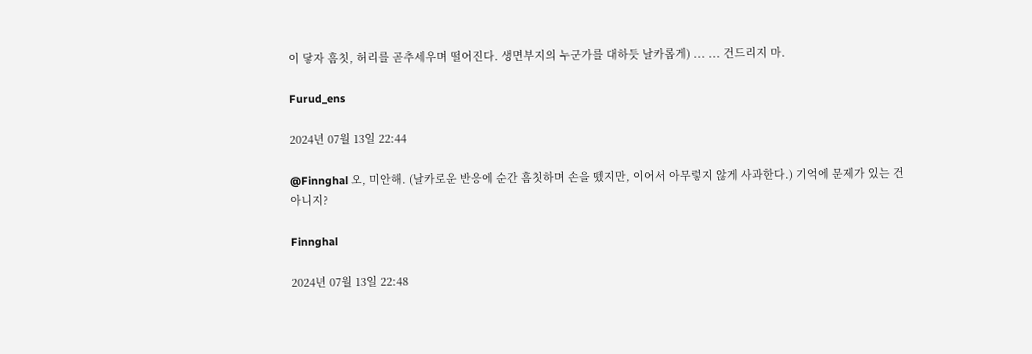이 닿자 흠칫, 허리를 곧추세우며 떨어진다. 생면부지의 누군가를 대하듯 날카롭게) ... ... 건드리지 마.

Furud_ens

2024년 07월 13일 22:44

@Finnghal 오, 미안해. (날카로운 반응에 순간 흠칫하며 손을 뗐지만, 이어서 아무렇지 않게 사과한다.) 기억에 문제가 있는 건 아니지?

Finnghal

2024년 07월 13일 22:48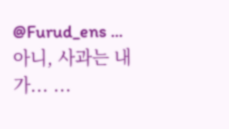@Furud_ens ... 아니, 사과는 내가... ...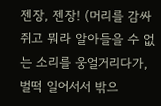젠장, 젠장! (머리를 감싸쥐고 뭐라 알아들을 수 없는 소리를 웅얼거리다가, 벌떡 일어서서 밖으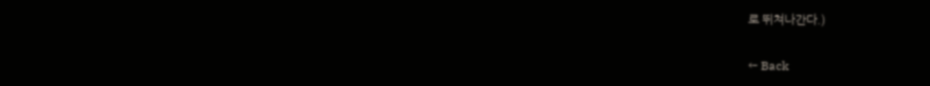로 뛰쳐나간다.)

← Back